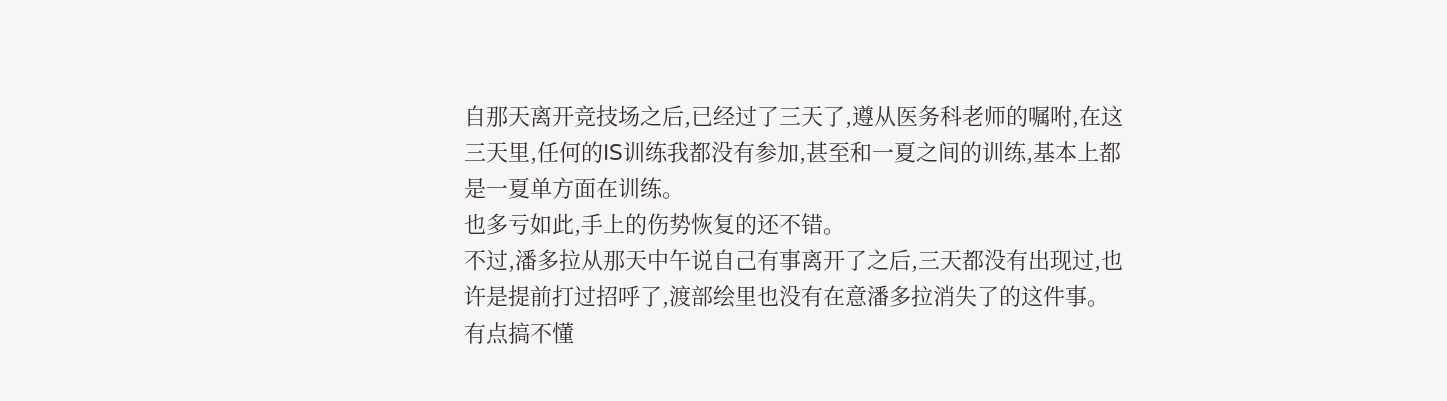自那天离开竞技场之后,已经过了三天了,遵从医务科老师的嘱咐,在这三天里,任何的IS训练我都没有参加,甚至和一夏之间的训练,基本上都是一夏单方面在训练。
也多亏如此,手上的伤势恢复的还不错。
不过,潘多拉从那天中午说自己有事离开了之后,三天都没有出现过,也许是提前打过招呼了,渡部绘里也没有在意潘多拉消失了的这件事。
有点搞不懂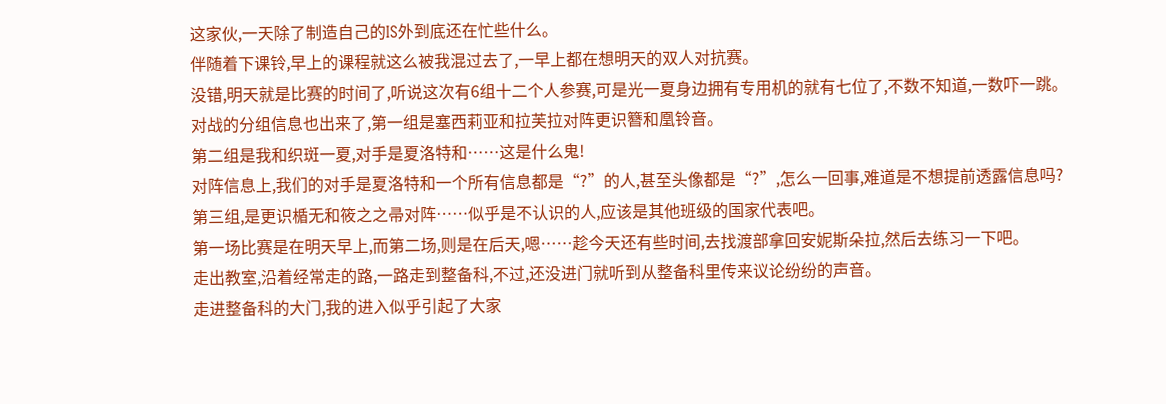这家伙,一天除了制造自己的IS外到底还在忙些什么。
伴随着下课铃,早上的课程就这么被我混过去了,一早上都在想明天的双人对抗赛。
没错,明天就是比赛的时间了,听说这次有6组十二个人参赛,可是光一夏身边拥有专用机的就有七位了,不数不知道,一数吓一跳。
对战的分组信息也出来了,第一组是塞西莉亚和拉芙拉对阵更识簪和凰铃音。
第二组是我和织斑一夏,对手是夏洛特和……这是什么鬼!
对阵信息上,我们的对手是夏洛特和一个所有信息都是“?”的人,甚至头像都是“?”,怎么一回事,难道是不想提前透露信息吗?
第三组,是更识楯无和筱之之帚对阵……似乎是不认识的人,应该是其他班级的国家代表吧。
第一场比赛是在明天早上,而第二场,则是在后天,嗯……趁今天还有些时间,去找渡部拿回安妮斯朵拉,然后去练习一下吧。
走出教室,沿着经常走的路,一路走到整备科,不过,还没进门就听到从整备科里传来议论纷纷的声音。
走进整备科的大门,我的进入似乎引起了大家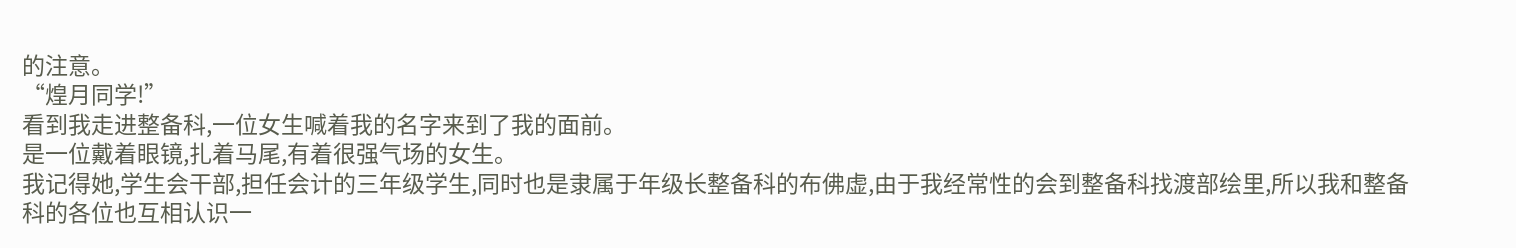的注意。
“煌月同学!”
看到我走进整备科,一位女生喊着我的名字来到了我的面前。
是一位戴着眼镜,扎着马尾,有着很强气场的女生。
我记得她,学生会干部,担任会计的三年级学生,同时也是隶属于年级长整备科的布佛虚,由于我经常性的会到整备科找渡部绘里,所以我和整备科的各位也互相认识一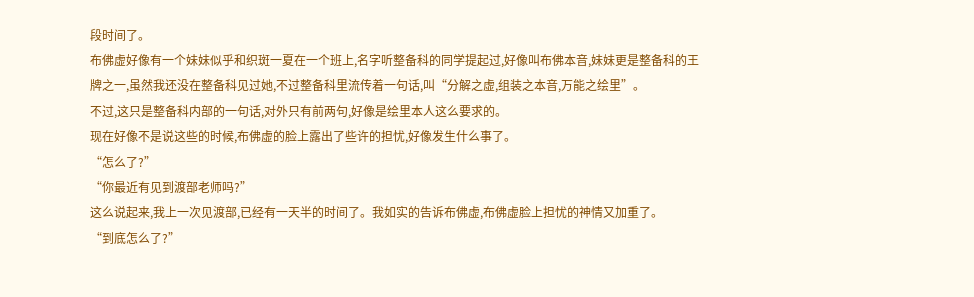段时间了。
布佛虚好像有一个妹妹似乎和织斑一夏在一个班上,名字听整备科的同学提起过,好像叫布佛本音,妹妹更是整备科的王牌之一,虽然我还没在整备科见过她,不过整备科里流传着一句话,叫“分解之虚,组装之本音,万能之绘里”。
不过,这只是整备科内部的一句话,对外只有前两句,好像是绘里本人这么要求的。
现在好像不是说这些的时候,布佛虚的脸上露出了些许的担忧,好像发生什么事了。
“怎么了?”
“你最近有见到渡部老师吗?”
这么说起来,我上一次见渡部,已经有一天半的时间了。我如实的告诉布佛虚,布佛虚脸上担忧的神情又加重了。
“到底怎么了?”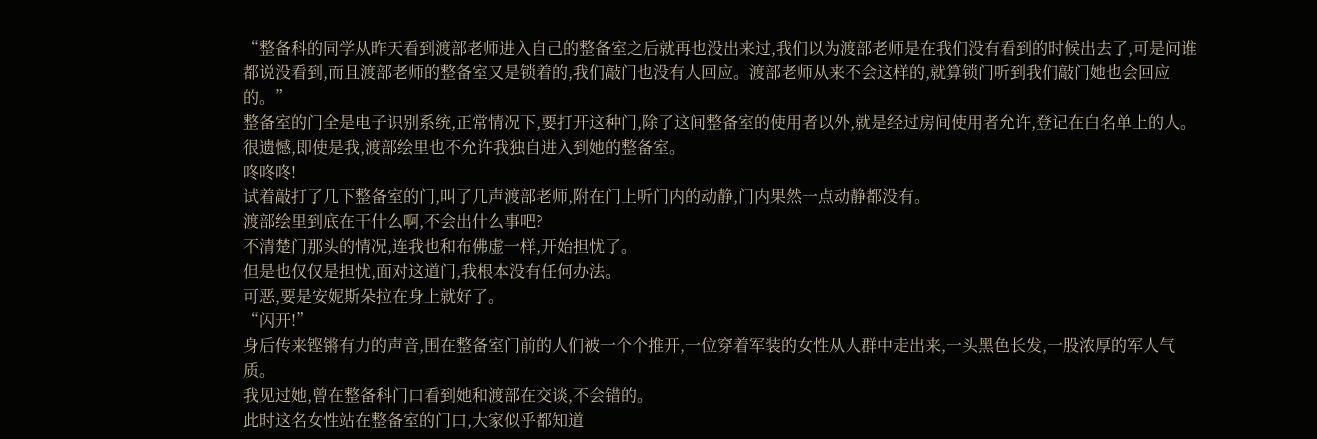“整备科的同学从昨天看到渡部老师进入自己的整备室之后就再也没出来过,我们以为渡部老师是在我们没有看到的时候出去了,可是问谁都说没看到,而且渡部老师的整备室又是锁着的,我们敲门也没有人回应。渡部老师从来不会这样的,就算锁门听到我们敲门她也会回应的。”
整备室的门全是电子识别系统,正常情况下,要打开这种门,除了这间整备室的使用者以外,就是经过房间使用者允许,登记在白名单上的人。
很遗憾,即使是我,渡部绘里也不允许我独自进入到她的整备室。
咚咚咚!
试着敲打了几下整备室的门,叫了几声渡部老师,附在门上听门内的动静,门内果然一点动静都没有。
渡部绘里到底在干什么啊,不会出什么事吧?
不清楚门那头的情况,连我也和布佛虚一样,开始担忧了。
但是也仅仅是担忧,面对这道门,我根本没有任何办法。
可恶,要是安妮斯朵拉在身上就好了。
“闪开!”
身后传来铿锵有力的声音,围在整备室门前的人们被一个个推开,一位穿着军装的女性从人群中走出来,一头黑色长发,一股浓厚的军人气质。
我见过她,曾在整备科门口看到她和渡部在交谈,不会错的。
此时这名女性站在整备室的门口,大家似乎都知道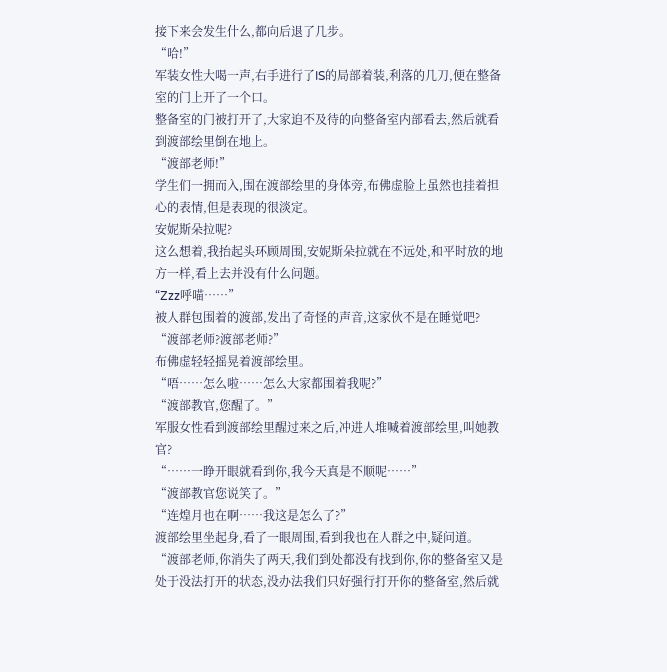接下来会发生什么,都向后退了几步。
“哈!”
军装女性大喝一声,右手进行了IS的局部着装,利落的几刀,便在整备室的门上开了一个口。
整备室的门被打开了,大家迫不及待的向整备室内部看去,然后就看到渡部绘里倒在地上。
“渡部老师!”
学生们一拥而入,围在渡部绘里的身体旁,布佛虚脸上虽然也挂着担心的表情,但是表现的很淡定。
安妮斯朵拉呢?
这么想着,我抬起头环顾周围,安妮斯朵拉就在不远处,和平时放的地方一样,看上去并没有什么问题。
“Zzz呼喵……”
被人群包围着的渡部,发出了奇怪的声音,这家伙不是在睡觉吧?
“渡部老师?渡部老师?”
布佛虚轻轻摇晃着渡部绘里。
“唔……怎么啦……怎么大家都围着我呢?”
“渡部教官,您醒了。”
军服女性看到渡部绘里醒过来之后,冲进人堆喊着渡部绘里,叫她教官?
“……一睁开眼就看到你,我今天真是不顺呢……”
“渡部教官您说笑了。”
“连煌月也在啊……我这是怎么了?”
渡部绘里坐起身,看了一眼周围,看到我也在人群之中,疑问道。
“渡部老师,你消失了两天,我们到处都没有找到你,你的整备室又是处于没法打开的状态,没办法我们只好强行打开你的整备室,然后就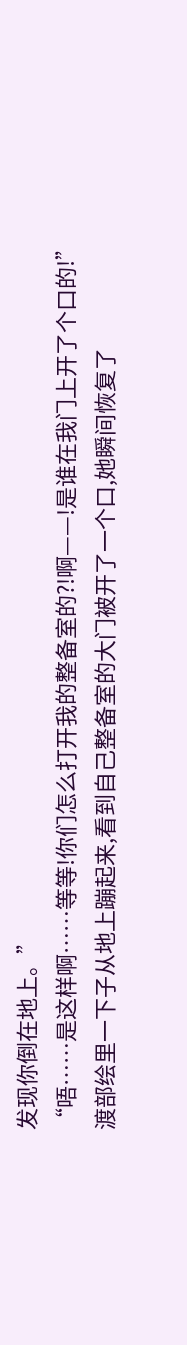发现你倒在地上。”
“唔……是这样啊……等等!你们怎么打开我的整备室的?!啊——!是谁在我门上开了个口的!”
渡部绘里一下子从地上蹦起来,看到自己整备室的大门被开了一个口,她瞬间恢复了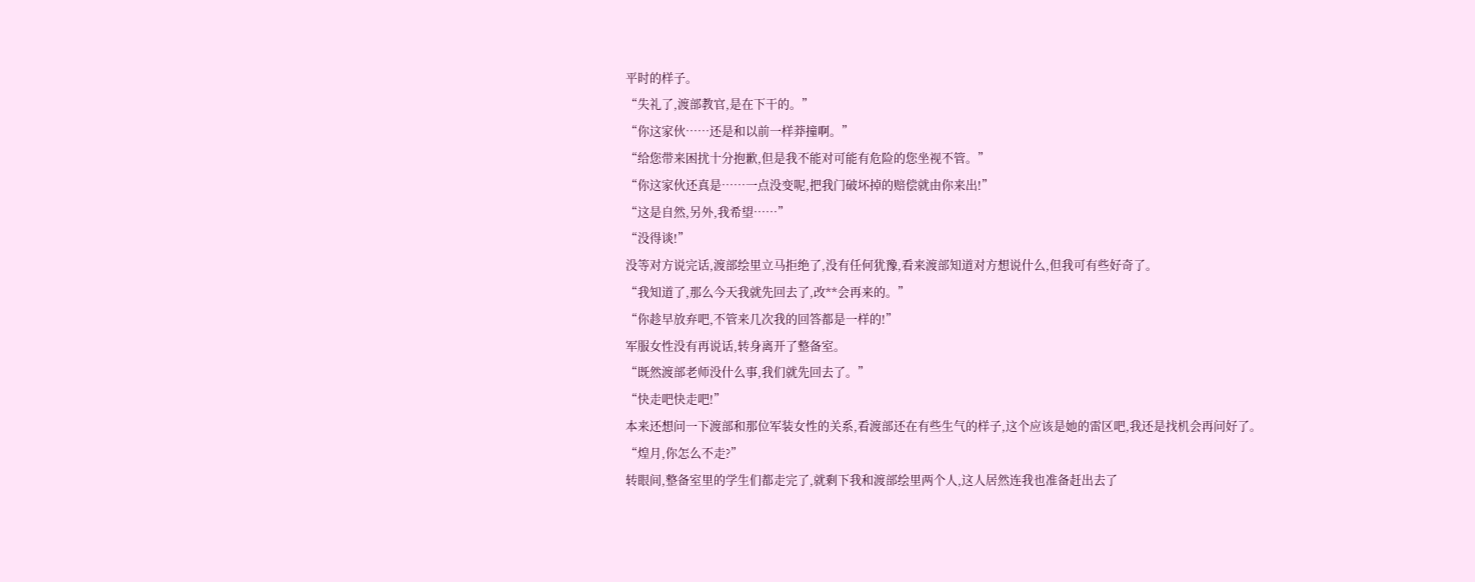平时的样子。
“失礼了,渡部教官,是在下干的。”
“你这家伙……还是和以前一样莽撞啊。”
“给您带来困扰十分抱歉,但是我不能对可能有危险的您坐视不管。”
“你这家伙还真是……一点没变呢,把我门破坏掉的赔偿就由你来出!”
“这是自然,另外,我希望……”
“没得谈!”
没等对方说完话,渡部绘里立马拒绝了,没有任何犹豫,看来渡部知道对方想说什么,但我可有些好奇了。
“我知道了,那么今天我就先回去了,改**会再来的。”
“你趁早放弃吧,不管来几次我的回答都是一样的!”
军服女性没有再说话,转身离开了整备室。
“既然渡部老师没什么事,我们就先回去了。”
“快走吧快走吧!”
本来还想问一下渡部和那位军装女性的关系,看渡部还在有些生气的样子,这个应该是她的雷区吧,我还是找机会再问好了。
“煌月,你怎么不走?”
转眼间,整备室里的学生们都走完了,就剩下我和渡部绘里两个人,这人居然连我也准备赶出去了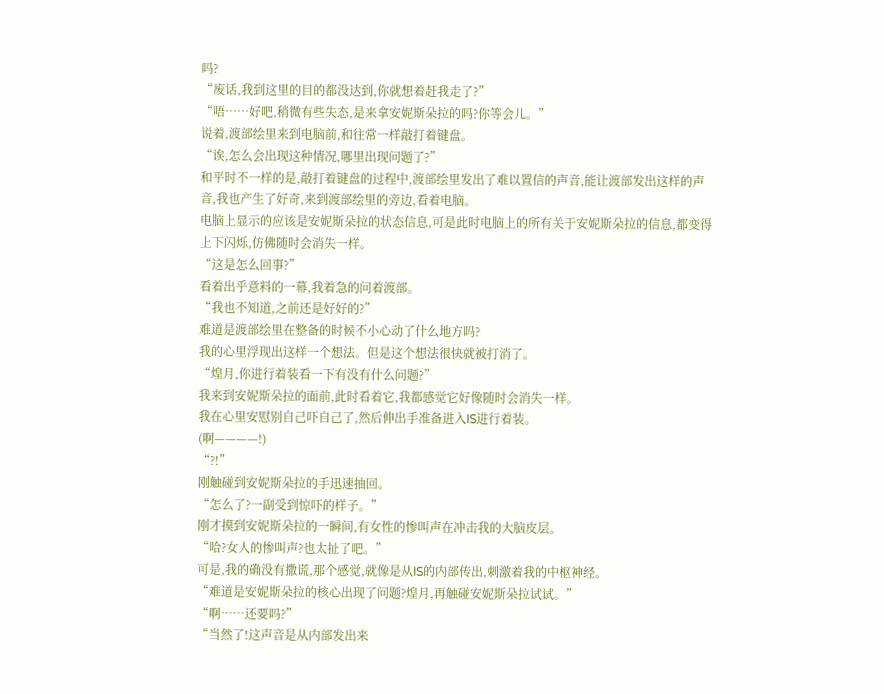吗?
“废话,我到这里的目的都没达到,你就想着赶我走了?”
“唔……好吧,稍微有些失态,是来拿安妮斯朵拉的吗?你等会儿。”
说着,渡部绘里来到电脑前,和往常一样敲打着键盘。
“诶,怎么会出现这种情况,哪里出现问题了?”
和平时不一样的是,敲打着键盘的过程中,渡部绘里发出了难以置信的声音,能让渡部发出这样的声音,我也产生了好奇,来到渡部绘里的旁边,看着电脑。
电脑上显示的应该是安妮斯朵拉的状态信息,可是此时电脑上的所有关于安妮斯朵拉的信息,都变得上下闪烁,仿佛随时会消失一样。
“这是怎么回事?”
看着出乎意料的一幕,我着急的问着渡部。
“我也不知道,之前还是好好的?”
难道是渡部绘里在整备的时候不小心动了什么地方吗?
我的心里浮现出这样一个想法。但是这个想法很快就被打消了。
“煌月,你进行着装看一下有没有什么问题?”
我来到安妮斯朵拉的面前,此时看着它,我都感觉它好像随时会消失一样。
我在心里安慰别自己吓自己了,然后伸出手准备进入IS进行着装。
(啊————!)
“?!”
刚触碰到安妮斯朵拉的手迅速抽回。
“怎么了?一副受到惊吓的样子。”
刚才摸到安妮斯朵拉的一瞬间,有女性的惨叫声在冲击我的大脑皮层。
“哈?女人的惨叫声?也太扯了吧。”
可是,我的确没有撒谎,那个感觉,就像是从IS的内部传出,刺激着我的中枢神经。
“难道是安妮斯朵拉的核心出现了问题?煌月,再触碰安妮斯朵拉试试。”
“啊……还要吗?”
“当然了!这声音是从内部发出来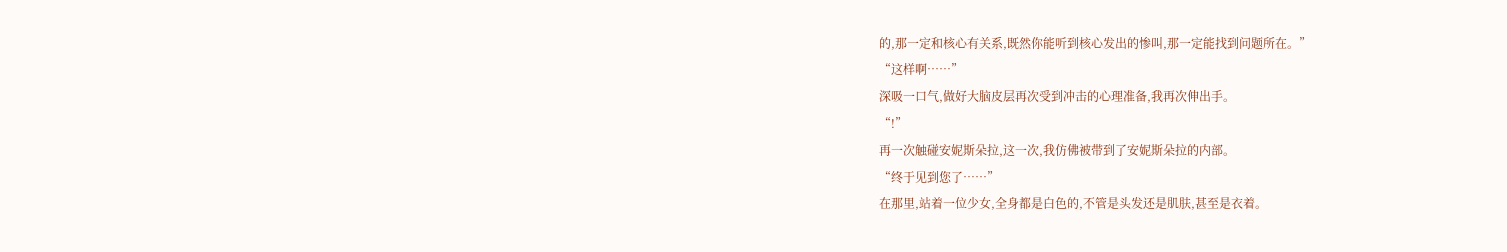的,那一定和核心有关系,既然你能听到核心发出的惨叫,那一定能找到问题所在。”
“这样啊……”
深吸一口气,做好大脑皮层再次受到冲击的心理准备,我再次伸出手。
“!”
再一次触碰安妮斯朵拉,这一次,我仿佛被带到了安妮斯朵拉的内部。
“终于见到您了……”
在那里,站着一位少女,全身都是白色的,不管是头发还是肌肤,甚至是衣着。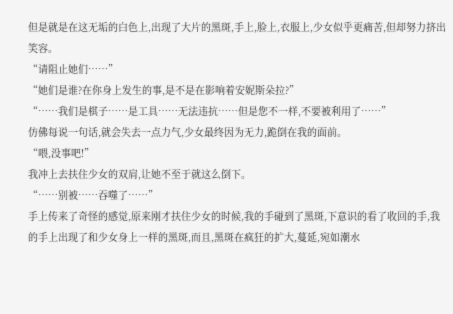但是就是在这无垢的白色上,出现了大片的黑斑,手上,脸上,衣服上,少女似乎更痛苦,但却努力挤出笑容。
“请阻止她们……”
“她们是谁?在你身上发生的事,是不是在影响着安妮斯朵拉?”
“……我们是棋子……是工具……无法违抗……但是您不一样,不要被利用了……”
仿佛每说一句话,就会失去一点力气,少女最终因为无力,跪倒在我的面前。
“喂,没事吧!”
我冲上去扶住少女的双肩,让她不至于就这么倒下。
“……别被……吞噬了……”
手上传来了奇怪的感觉,原来刚才扶住少女的时候,我的手碰到了黑斑,下意识的看了收回的手,我的手上出现了和少女身上一样的黑斑,而且,黑斑在疯狂的扩大,蔓延,宛如潮水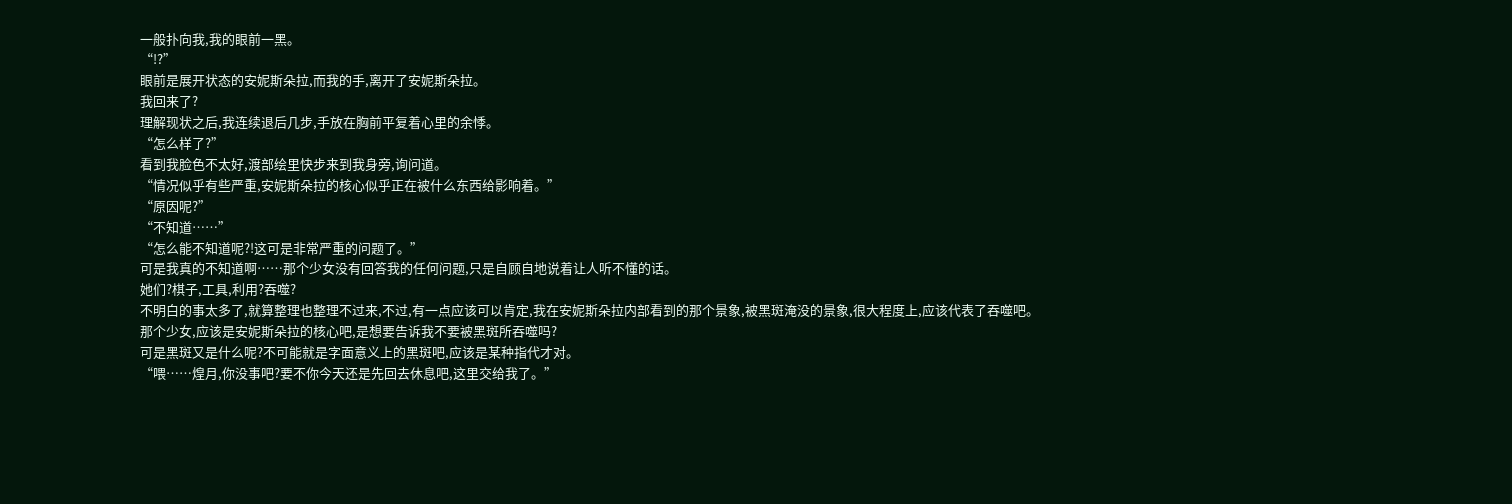一般扑向我,我的眼前一黑。
“!?”
眼前是展开状态的安妮斯朵拉,而我的手,离开了安妮斯朵拉。
我回来了?
理解现状之后,我连续退后几步,手放在胸前平复着心里的余悸。
“怎么样了?”
看到我脸色不太好,渡部绘里快步来到我身旁,询问道。
“情况似乎有些严重,安妮斯朵拉的核心似乎正在被什么东西给影响着。”
“原因呢?”
“不知道……”
“怎么能不知道呢?!这可是非常严重的问题了。”
可是我真的不知道啊……那个少女没有回答我的任何问题,只是自顾自地说着让人听不懂的话。
她们?棋子,工具,利用?吞噬?
不明白的事太多了,就算整理也整理不过来,不过,有一点应该可以肯定,我在安妮斯朵拉内部看到的那个景象,被黑斑淹没的景象,很大程度上,应该代表了吞噬吧。
那个少女,应该是安妮斯朵拉的核心吧,是想要告诉我不要被黑斑所吞噬吗?
可是黑斑又是什么呢?不可能就是字面意义上的黑斑吧,应该是某种指代才对。
“喂……煌月,你没事吧?要不你今天还是先回去休息吧,这里交给我了。”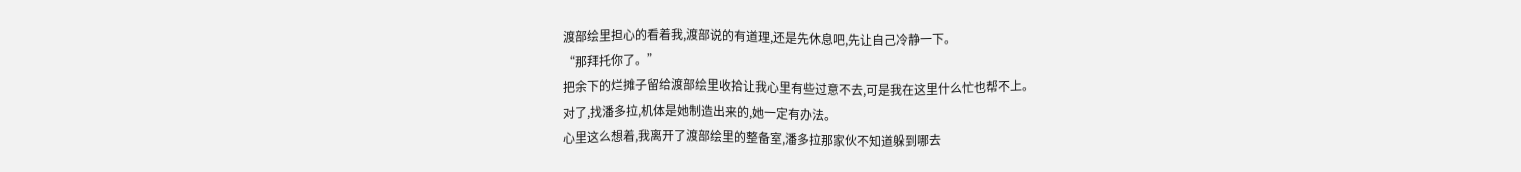渡部绘里担心的看着我,渡部说的有道理,还是先休息吧,先让自己冷静一下。
“那拜托你了。”
把余下的烂摊子留给渡部绘里收拾让我心里有些过意不去,可是我在这里什么忙也帮不上。
对了,找潘多拉,机体是她制造出来的,她一定有办法。
心里这么想着,我离开了渡部绘里的整备室,潘多拉那家伙不知道躲到哪去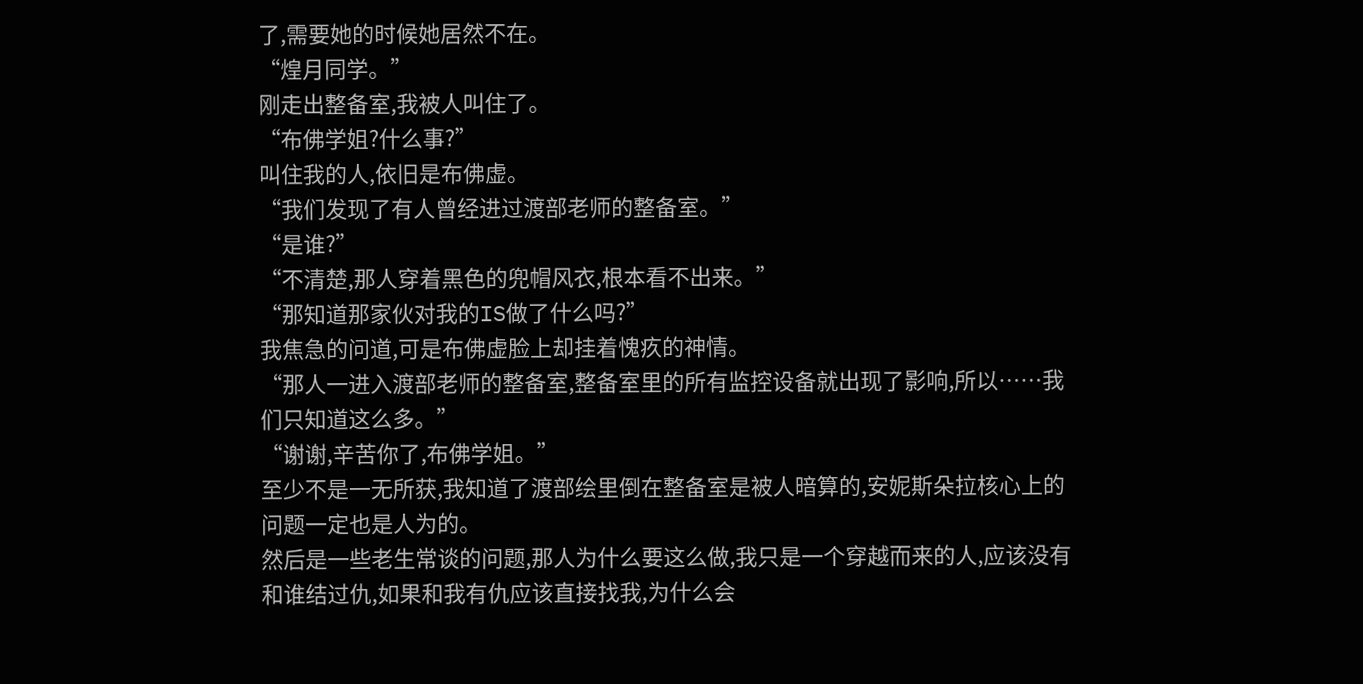了,需要她的时候她居然不在。
“煌月同学。”
刚走出整备室,我被人叫住了。
“布佛学姐?什么事?”
叫住我的人,依旧是布佛虚。
“我们发现了有人曾经进过渡部老师的整备室。”
“是谁?”
“不清楚,那人穿着黑色的兜帽风衣,根本看不出来。”
“那知道那家伙对我的IS做了什么吗?”
我焦急的问道,可是布佛虚脸上却挂着愧疚的神情。
“那人一进入渡部老师的整备室,整备室里的所有监控设备就出现了影响,所以……我们只知道这么多。”
“谢谢,辛苦你了,布佛学姐。”
至少不是一无所获,我知道了渡部绘里倒在整备室是被人暗算的,安妮斯朵拉核心上的问题一定也是人为的。
然后是一些老生常谈的问题,那人为什么要这么做,我只是一个穿越而来的人,应该没有和谁结过仇,如果和我有仇应该直接找我,为什么会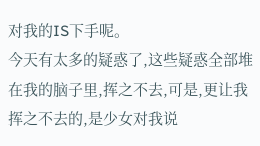对我的IS下手呢。
今天有太多的疑惑了,这些疑惑全部堆在我的脑子里,挥之不去,可是,更让我挥之不去的,是少女对我说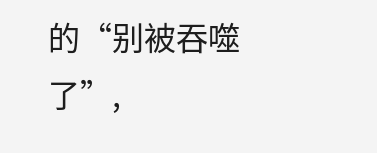的“别被吞噬了”,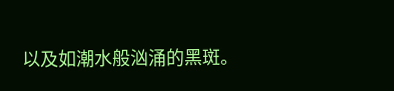以及如潮水般汹涌的黑斑。